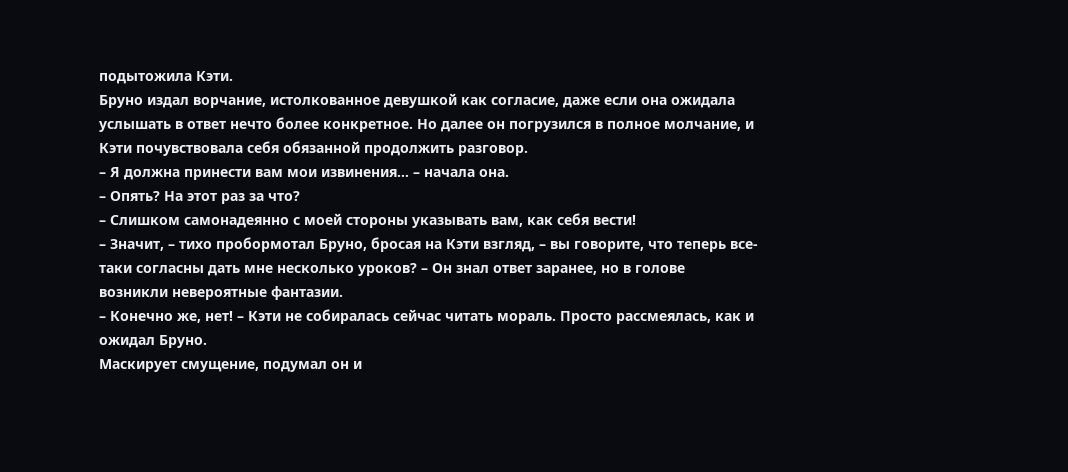подытожила Кэти.
Бруно издал ворчание, истолкованное девушкой как согласие, даже если она ожидала услышать в ответ нечто более конкретное. Но далее он погрузился в полное молчание, и Кэти почувствовала себя обязанной продолжить разговор.
– Я должна принести вам мои извинения… – начала она.
– Опять? На этот раз за что?
– Слишком самонадеянно с моей стороны указывать вам, как себя вести!
– Значит, – тихо пробормотал Бруно, бросая на Кэти взгляд, – вы говорите, что теперь все-таки согласны дать мне несколько уроков? – Он знал ответ заранее, но в голове возникли невероятные фантазии.
– Конечно же, нет! – Кэти не собиралась сейчас читать мораль. Просто рассмеялась, как и ожидал Бруно.
Маскирует смущение, подумал он и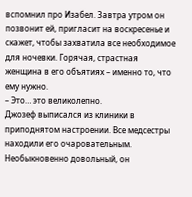вспомнил про Изабел. Завтра утром он позвонит ей, пригласит на воскресенье и скажет, чтобы захватила все необходимое для ночевки. Горячая, страстная женщина в его объятиях – именно то, что ему нужно.
– Это… это великолепно.
Джозеф выписался из клиники в приподнятом настроении. Все медсестры находили его очаровательным. Необыкновенно довольный, он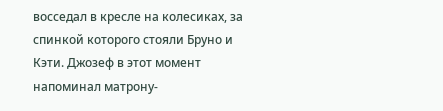восседал в кресле на колесиках, за спинкой которого стояли Бруно и Кэти. Джозеф в этот момент напоминал матрону-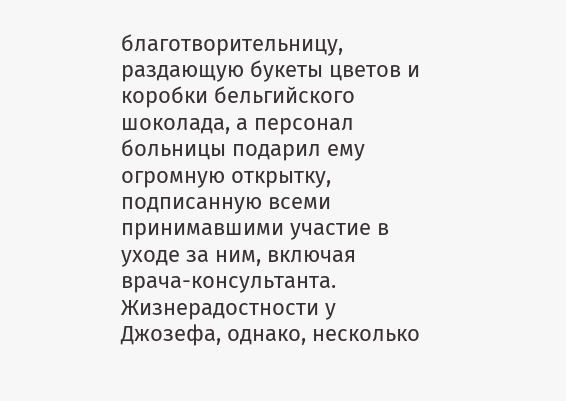благотворительницу, раздающую букеты цветов и коробки бельгийского шоколада, а персонал больницы подарил ему огромную открытку, подписанную всеми принимавшими участие в уходе за ним, включая врача-консультанта.
Жизнерадостности у Джозефа, однако, несколько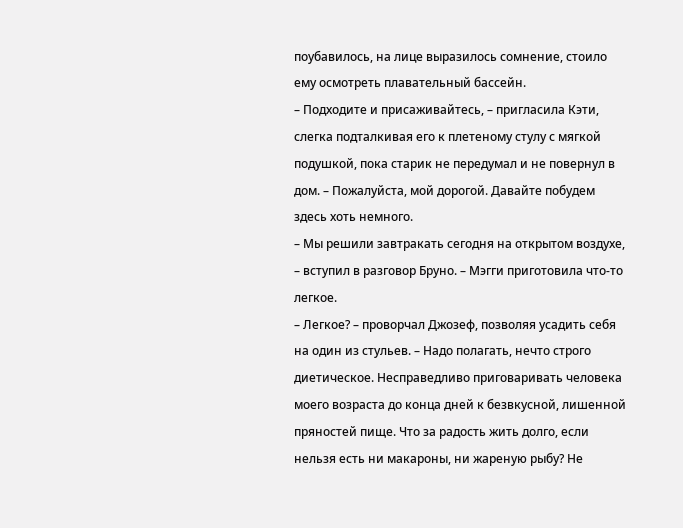поубавилось, на лице выразилось сомнение, стоило ему осмотреть плавательный бассейн.
– Подходите и присаживайтесь, – пригласила Кэти, слегка подталкивая его к плетеному стулу с мягкой подушкой, пока старик не передумал и не повернул в дом. – Пожалуйста, мой дорогой. Давайте побудем здесь хоть немного.
– Мы решили завтракать сегодня на открытом воздухе, – вступил в разговор Бруно. – Мэгги приготовила что-то легкое.
– Легкое? – проворчал Джозеф, позволяя усадить себя на один из стульев. – Надо полагать, нечто строго диетическое. Несправедливо приговаривать человека моего возраста до конца дней к безвкусной, лишенной пряностей пище. Что за радость жить долго, если нельзя есть ни макароны, ни жареную рыбу? Не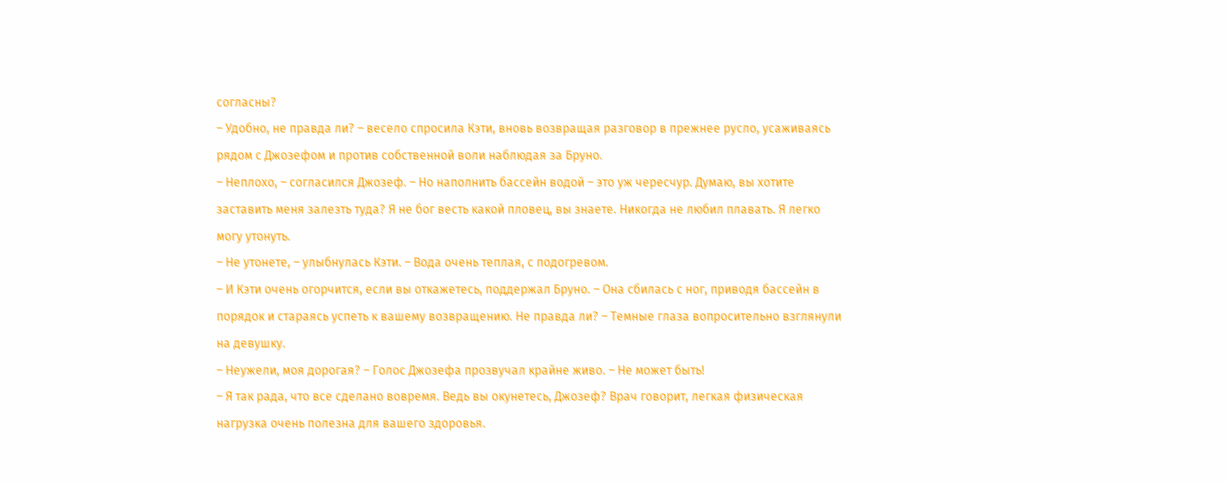согласны?
– Удобно, не правда ли? – весело спросила Кэти, вновь возвращая разговор в прежнее русло, усаживаясь рядом с Джозефом и против собственной воли наблюдая за Бруно.
– Неплохо, – согласился Джозеф. – Но наполнить бассейн водой – это уж чересчур. Думаю, вы хотите заставить меня залезть туда? Я не бог весть какой пловец, вы знаете. Никогда не любил плавать. Я легко могу утонуть.
– Не утонете, – улыбнулась Кэти. – Вода очень теплая, с подогревом.
– И Кэти очень огорчится, если вы откажетесь, поддержал Бруно. – Она сбилась с ног, приводя бассейн в порядок и стараясь успеть к вашему возвращению. Не правда ли? – Темные глаза вопросительно взглянули на девушку.
– Неужели, моя дорогая? – Голос Джозефа прозвучал крайне живо. – Не может быть!
– Я так рада, что все сделано вовремя. Ведь вы окунетесь, Джозеф? Врач говорит, легкая физическая нагрузка очень полезна для вашего здоровья.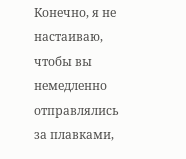Конечно, я не настаиваю, чтобы вы немедленно отправлялись за плавками,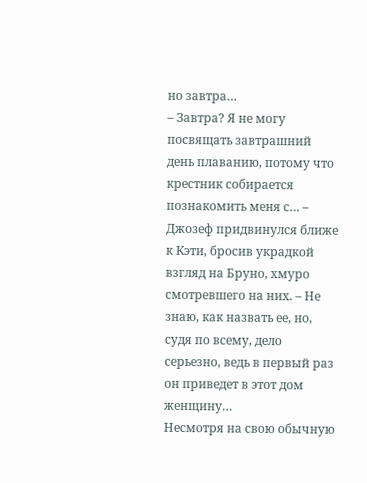но завтра…
– Завтра? Я не могу посвящать завтрашний день плаванию, потому что крестник собирается познакомить меня с… – Джозеф придвинулся ближе к Кэти, бросив украдкой взгляд на Бруно, хмуро смотревшего на них. – Не знаю, как назвать ее, но, судя по всему, дело серьезно, ведь в первый раз он приведет в этот дом женщину…
Несмотря на свою обычную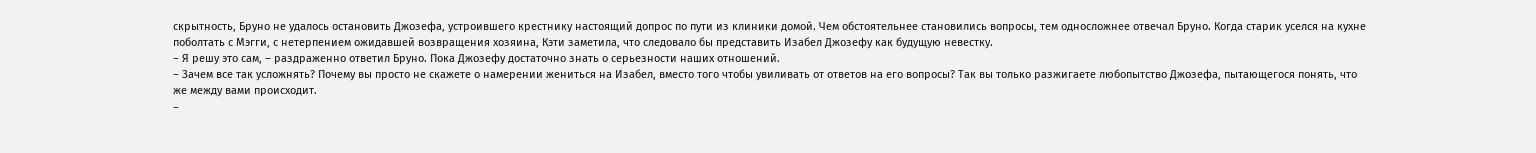скрытность, Бруно не удалось остановить Джозефа, устроившего крестнику настоящий допрос по пути из клиники домой. Чем обстоятельнее становились вопросы, тем односложнее отвечал Бруно. Когда старик уселся на кухне поболтать с Мэгги, с нетерпением ожидавшей возвращения хозяина, Кэти заметила, что следовало бы представить Изабел Джозефу как будущую невестку.
– Я решу это сам, – раздраженно ответил Бруно. Пока Джозефу достаточно знать о серьезности наших отношений.
– Зачем все так усложнять? Почему вы просто не скажете о намерении жениться на Изабел, вместо того чтобы увиливать от ответов на его вопросы? Так вы только разжигаете любопытство Джозефа, пытающегося понять, что же между вами происходит.
–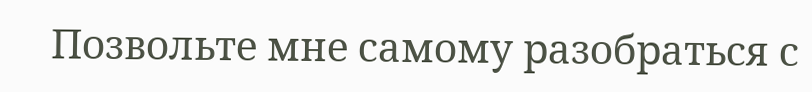Позвольте мне самому разобраться с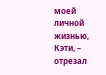моей личной жизнью, Кэти, – отрезал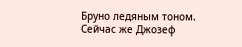Бруно ледяным тоном.
Сейчас же Джозеф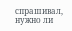спрашивал, нужно ли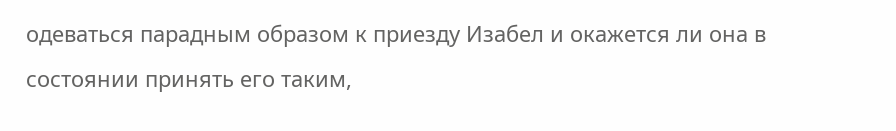одеваться парадным образом к приезду Изабел и окажется ли она в состоянии принять его таким,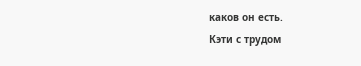каков он есть.
Кэти с трудом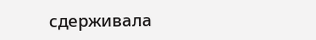сдерживала